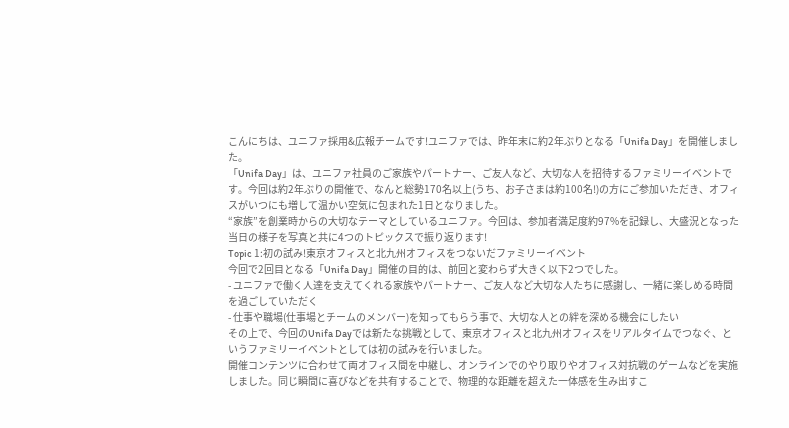こんにちは、ユニファ採用&広報チームです!ユニファでは、昨年末に約2年ぶりとなる「Unifa Day」を開催しました。
「Unifa Day」は、ユニファ社員のご家族やパートナー、ご友人など、大切な人を招待するファミリーイベントです。今回は約2年ぶりの開催で、なんと総勢170名以上(うち、お子さまは約100名!)の方にご参加いただき、オフィスがいつにも増して温かい空気に包まれた1日となりました。
“家族”を創業時からの大切なテーマとしているユニファ。今回は、参加者満足度約97%を記録し、大盛況となった当日の様子を写真と共に4つのトピックスで振り返ります!
Topic 1:初の試み!東京オフィスと北九州オフィスをつないだファミリーイベント
今回で2回目となる「Unifa Day」開催の目的は、前回と変わらず大きく以下2つでした。
- ユニファで働く人達を支えてくれる家族やパートナー、ご友人など大切な人たちに感謝し、一緒に楽しめる時間を過ごしていただく
- 仕事や職場(仕事場とチームのメンバー)を知ってもらう事で、大切な人との絆を深める機会にしたい
その上で、今回のUnifa Dayでは新たな挑戦として、東京オフィスと北九州オフィスをリアルタイムでつなぐ、というファミリーイベントとしては初の試みを行いました。
開催コンテンツに合わせて両オフィス間を中継し、オンラインでのやり取りやオフィス対抗戦のゲームなどを実施しました。同じ瞬間に喜びなどを共有することで、物理的な距離を超えた一体感を生み出すこ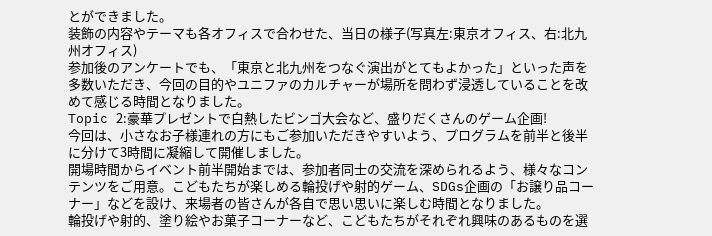とができました。
装飾の内容やテーマも各オフィスで合わせた、当日の様子(写真左:東京オフィス、右:北九州オフィス)
参加後のアンケートでも、「東京と北九州をつなぐ演出がとてもよかった」といった声を多数いただき、今回の目的やユニファのカルチャーが場所を問わず浸透していることを改めて感じる時間となりました。
Topic 2:豪華プレゼントで白熱したビンゴ大会など、盛りだくさんのゲーム企画!
今回は、小さなお子様連れの方にもご参加いただきやすいよう、プログラムを前半と後半に分けて3時間に凝縮して開催しました。
開場時間からイベント前半開始までは、参加者同士の交流を深められるよう、様々なコンテンツをご用意。こどもたちが楽しめる輪投げや射的ゲーム、SDGs企画の「お譲り品コーナー」などを設け、来場者の皆さんが各自で思い思いに楽しむ時間となりました。
輪投げや射的、塗り絵やお菓子コーナーなど、こどもたちがそれぞれ興味のあるものを選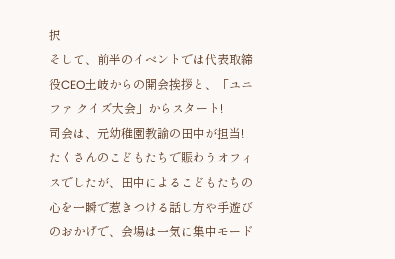択
そして、前半のイベントでは代表取締役CEO土岐からの開会挨拶と、「ユニファ クイズ大会」からスタート!
司会は、元幼稚園教諭の田中が担当!たくさんのこどもたちで賑わうオフィスでしたが、田中によるこどもたちの心を一瞬で惹きつける話し方や手遊びのおかげで、会場は一気に集中モード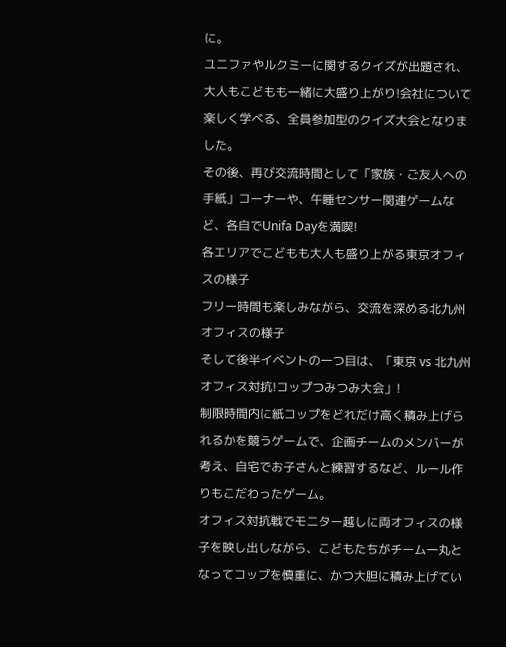に。
ユニファやルクミーに関するクイズが出題され、大人もこどもも一緒に大盛り上がり!会社について楽しく学べる、全員参加型のクイズ大会となりました。
その後、再び交流時間として「家族・ご友人への手紙」コーナーや、午睡センサー関連ゲームなど、各自でUnifa Dayを満喫!
各エリアでこどもも大人も盛り上がる東京オフィスの様子
フリー時間も楽しみながら、交流を深める北九州オフィスの様子
そして後半イベントの一つ目は、「東京 vs 北九州 オフィス対抗!コップつみつみ大会」!
制限時間内に紙コップをどれだけ高く積み上げられるかを競うゲームで、企画チームのメンバーが考え、自宅でお子さんと練習するなど、ルール作りもこだわったゲーム。
オフィス対抗戦でモニター越しに両オフィスの様子を映し出しながら、こどもたちがチーム一丸となってコップを慎重に、かつ大胆に積み上げてい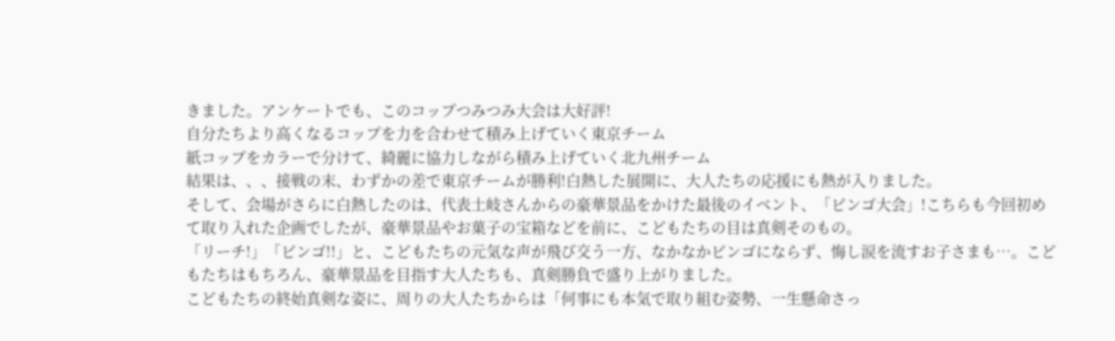きました。アンケートでも、このコップつみつみ大会は大好評!
自分たちより高くなるコップを力を合わせて積み上げていく東京チーム
紙コップをカラーで分けて、綺麗に協力しながら積み上げていく北九州チーム
結果は、、、接戦の末、わずかの差で東京チームが勝利!白熱した展開に、大人たちの応援にも熱が入りました。
そして、会場がさらに白熱したのは、代表土岐さんからの豪華景品をかけた最後のイベント、「ビンゴ大会」!こちらも今回初めて取り入れた企画でしたが、豪華景品やお菓子の宝箱などを前に、こどもたちの目は真剣そのもの。
「リーチ!」「ビンゴ!!」と、こどもたちの元気な声が飛び交う一方、なかなかビンゴにならず、悔し涙を流すお子さまも…。こどもたちはもちろん、豪華景品を目指す大人たちも、真剣勝負で盛り上がりました。
こどもたちの終始真剣な姿に、周りの大人たちからは「何事にも本気で取り組む姿勢、一生懸命さっ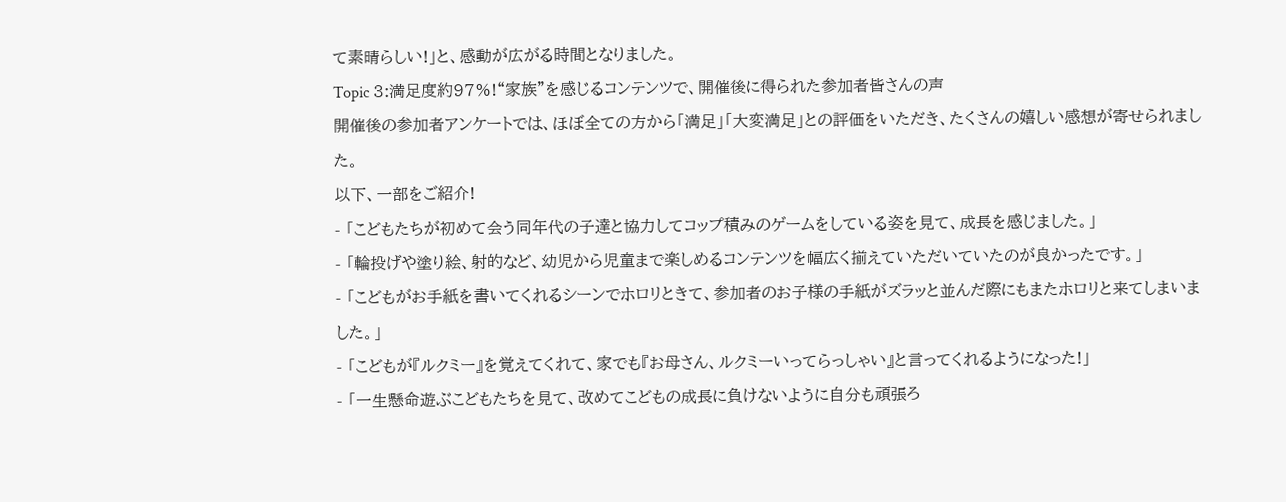て素晴らしい!」と、感動が広がる時間となりました。
Topic 3:満足度約97%!“家族”を感じるコンテンツで、開催後に得られた参加者皆さんの声
開催後の参加者アンケートでは、ほぼ全ての方から「満足」「大変満足」との評価をいただき、たくさんの嬉しい感想が寄せられました。
以下、一部をご紹介!
- 「こどもたちが初めて会う同年代の子達と協力してコップ積みのゲームをしている姿を見て、成長を感じました。」
- 「輪投げや塗り絵、射的など、幼児から児童まで楽しめるコンテンツを幅広く揃えていただいていたのが良かったです。」
- 「こどもがお手紙を書いてくれるシーンでホロリときて、参加者のお子様の手紙がズラッと並んだ際にもまたホロリと来てしまいました。」
- 「こどもが『ルクミー』を覚えてくれて、家でも『お母さん、ルクミーいってらっしゃい』と言ってくれるようになった!」
- 「一生懸命遊ぶこどもたちを見て、改めてこどもの成長に負けないように自分も頑張ろ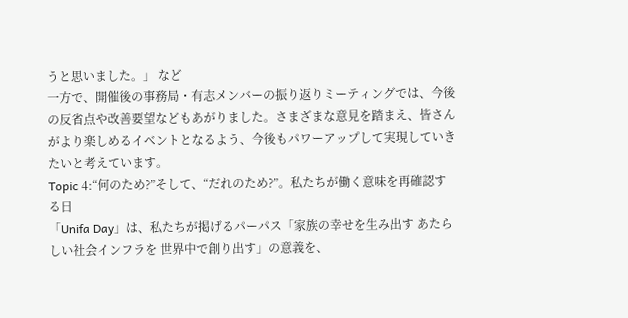うと思いました。」 など
一方で、開催後の事務局・有志メンバーの振り返りミーティングでは、今後の反省点や改善要望などもあがりました。さまざまな意見を踏まえ、皆さんがより楽しめるイベントとなるよう、今後もパワーアップして実現していきたいと考えています。
Topic 4:“何のため?”そして、“だれのため?”。私たちが働く意味を再確認する日
「Unifa Day」は、私たちが掲げるパーパス「家族の幸せを生み出す あたらしい社会インフラを 世界中で創り出す」の意義を、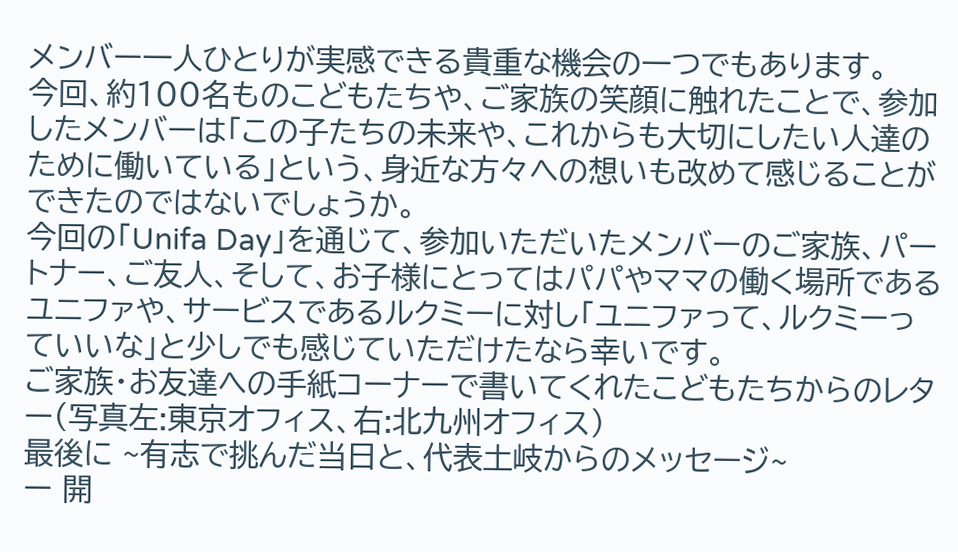メンバー一人ひとりが実感できる貴重な機会の一つでもあります。
今回、約100名ものこどもたちや、ご家族の笑顔に触れたことで、参加したメンバーは「この子たちの未来や、これからも大切にしたい人達のために働いている」という、身近な方々への想いも改めて感じることができたのではないでしょうか。
今回の「Unifa Day」を通じて、参加いただいたメンバーのご家族、パートナー、ご友人、そして、お子様にとってはパパやママの働く場所であるユニファや、サービスであるルクミーに対し「ユニファって、ルクミーっていいな」と少しでも感じていただけたなら幸いです。
ご家族・お友達への手紙コーナーで書いてくれたこどもたちからのレター(写真左:東京オフィス、右:北九州オフィス)
最後に ~有志で挑んだ当日と、代表土岐からのメッセージ~
ー 開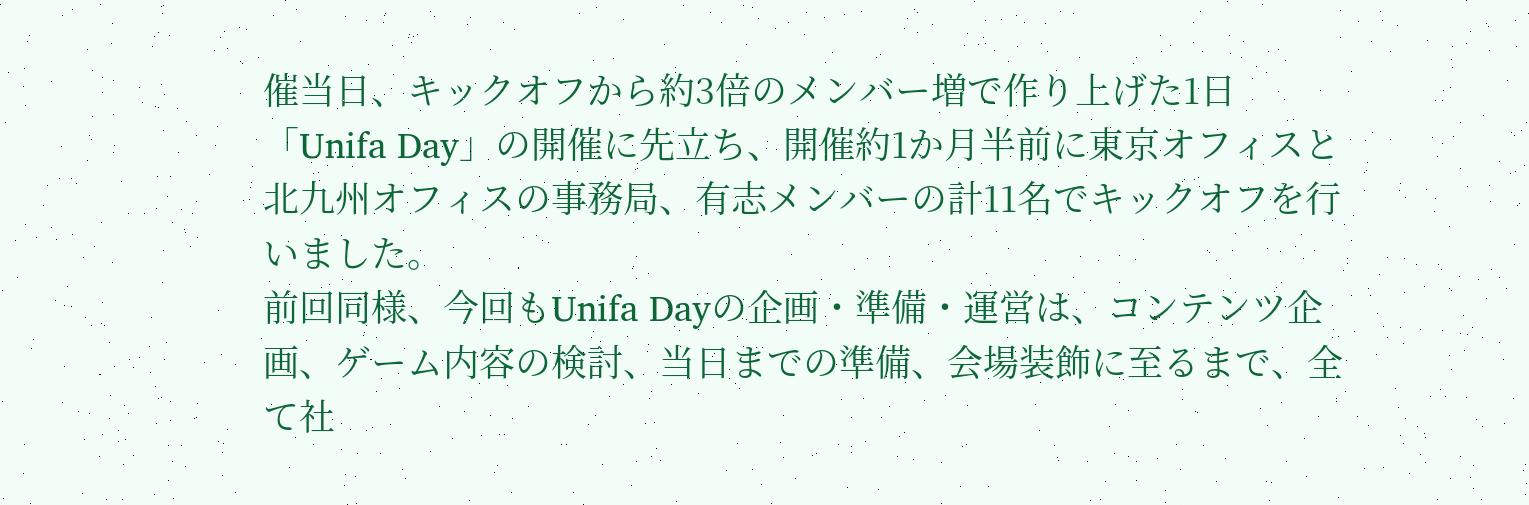催当日、キックオフから約3倍のメンバー増で作り上げた1日
「Unifa Day」の開催に先立ち、開催約1か月半前に東京オフィスと北九州オフィスの事務局、有志メンバーの計11名でキックオフを行いました。
前回同様、今回もUnifa Dayの企画・準備・運営は、コンテンツ企画、ゲーム内容の検討、当日までの準備、会場装飾に至るまで、全て社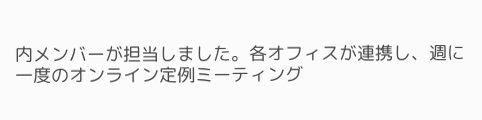内メンバーが担当しました。各オフィスが連携し、週に一度のオンライン定例ミーティング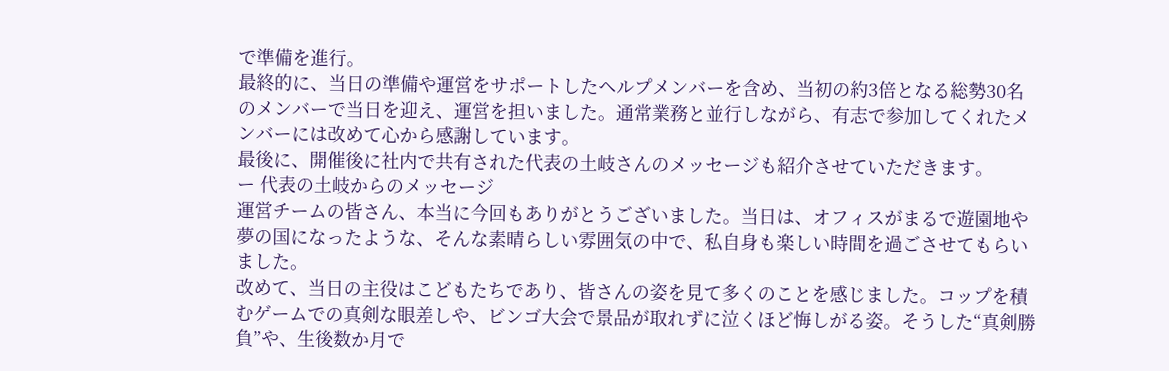で準備を進行。
最終的に、当日の準備や運営をサポートしたヘルプメンバーを含め、当初の約3倍となる総勢30名のメンバーで当日を迎え、運営を担いました。通常業務と並行しながら、有志で参加してくれたメンバーには改めて心から感謝しています。
最後に、開催後に社内で共有された代表の土岐さんのメッセージも紹介させていただきます。
ー 代表の土岐からのメッセージ
運営チームの皆さん、本当に今回もありがとうございました。当日は、オフィスがまるで遊園地や夢の国になったような、そんな素晴らしい雰囲気の中で、私自身も楽しい時間を過ごさせてもらいました。
改めて、当日の主役はこどもたちであり、皆さんの姿を見て多くのことを感じました。コップを積むゲームでの真剣な眼差しや、ビンゴ大会で景品が取れずに泣くほど悔しがる姿。そうした“真剣勝負”や、生後数か月で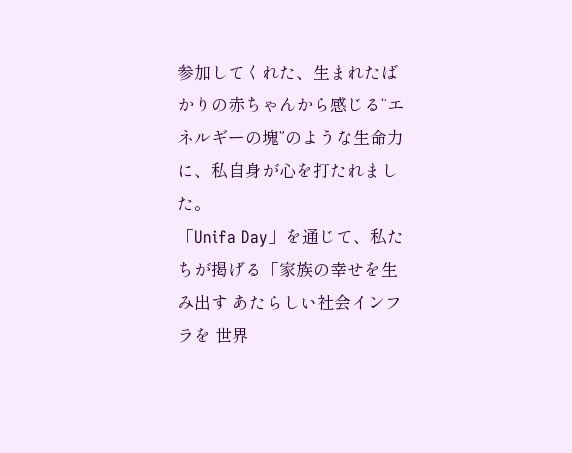参加してくれた、生まれたばかりの赤ちゃんから感じる“エネルギーの塊”のような生命力に、私自身が心を打たれました。
「Unifa Day」を通じて、私たちが掲げる「家族の幸せを生み出す あたらしい社会インフラを 世界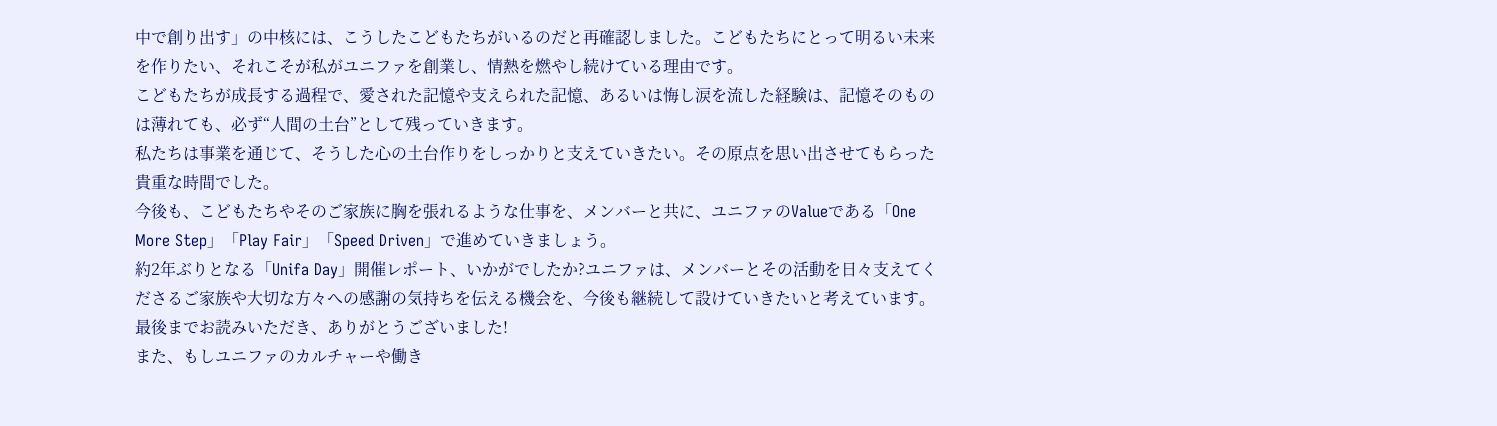中で創り出す」の中核には、こうしたこどもたちがいるのだと再確認しました。こどもたちにとって明るい未来を作りたい、それこそが私がユニファを創業し、情熱を燃やし続けている理由です。
こどもたちが成長する過程で、愛された記憶や支えられた記憶、あるいは悔し涙を流した経験は、記憶そのものは薄れても、必ず“人間の土台”として残っていきます。
私たちは事業を通じて、そうした心の土台作りをしっかりと支えていきたい。その原点を思い出させてもらった貴重な時間でした。
今後も、こどもたちやそのご家族に胸を張れるような仕事を、メンバーと共に、ユニファのValueである「One More Step」「Play Fair」「Speed Driven」で進めていきましょう。
約2年ぶりとなる「Unifa Day」開催レポート、いかがでしたか?ユニファは、メンバーとその活動を日々支えてくださるご家族や大切な方々への感謝の気持ちを伝える機会を、今後も継続して設けていきたいと考えています。最後までお読みいただき、ありがとうございました!
また、もしユニファのカルチャーや働き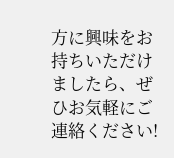方に興味をお持ちいただけましたら、ぜひお気軽にご連絡ください!